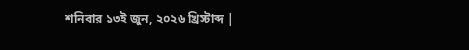শনিবার ১৩ই জুন, ২০২৬ খ্রিস্টাব্দ |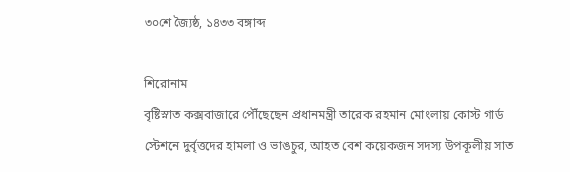৩০শে জ্যৈষ্ঠ, ১৪৩৩ বঙ্গাব্দ

শিরোনাম
বৃষ্টিস্নাত কক্সবাজারে পৌঁছেছেন প্রধানমন্ত্রী তারেক রহমান মোংলায় কোস্ট গার্ড স্টেশনে দুর্বৃত্তদের হামলা ও ভাঙচুর, আহত বেশ কয়েকজন সদস্য উপকূলীয় সাত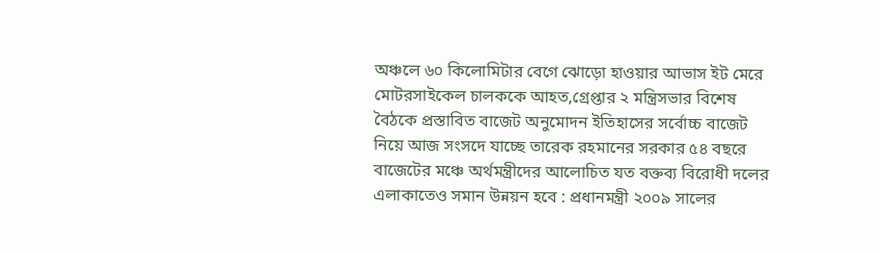অঞ্চলে ৬০ কিলোমিটার বেগে ঝোড়ো হাওয়ার আভাস ইট মেরে মোটরসাইকেল চালককে আহত,গ্রেপ্তার ২ মন্ত্রিসভার বিশেষ বৈঠকে প্রস্তাবিত বাজেট অনুমোদন ইতিহাসের সর্বোচ্চ বাজেট নিয়ে আজ সংসদে যাচ্ছে তারেক রহমানের সরকার ৫৪ বছরে বাজেটের মঞ্চে অর্থমন্ত্রীদের আলোচিত যত বক্তব্য বিরোধী দলের এলাকাতেও সমান উন্নয়ন হবে : প্রধানমন্ত্রী ২০০৯ সালের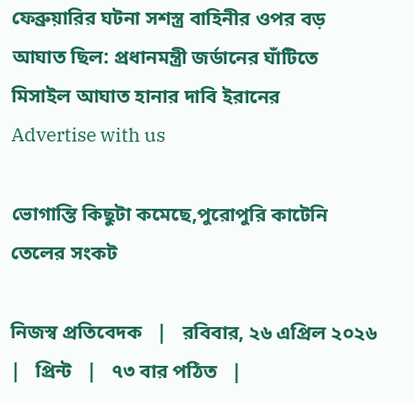ফেব্রুয়ারির ঘটনা সশস্ত্র বাহিনীর ওপর বড় আঘাত ছিল: প্রধানমন্ত্রী জর্ডানের ঘাঁটিতে মিসাইল আঘাত হানার দাবি ইরানের
Advertise with us

ভোগান্তি কিছুটা কমেছে,পুরোপুরি কাটেনি তেলের সংকট

নিজস্ব প্রতিবেদক   |   রবিবার, ২৬ এপ্রিল ২০২৬   |   প্রিন্ট   |   ৭৩ বার পঠিত   |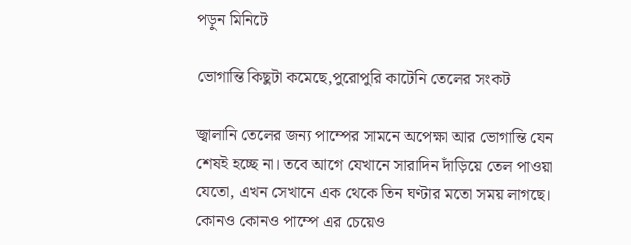পড়ুন মিনিটে

ভোগান্তি কিছুটা কমেছে,পুরোপুরি কাটেনি তেলের সংকট

জ্বালানি তেলের জন্য পাম্পের সামনে অপেক্ষা আর ভোগান্তি যেন শেষই হচ্ছে না। তবে আগে যেখানে সারাদিন দাঁড়িয়ে তেল পাওয়া যেতো, এখন সেখানে এক থেকে তিন ঘণ্টার মতো সময় লাগছে। কোনও কোনও পাম্পে এর চেয়েও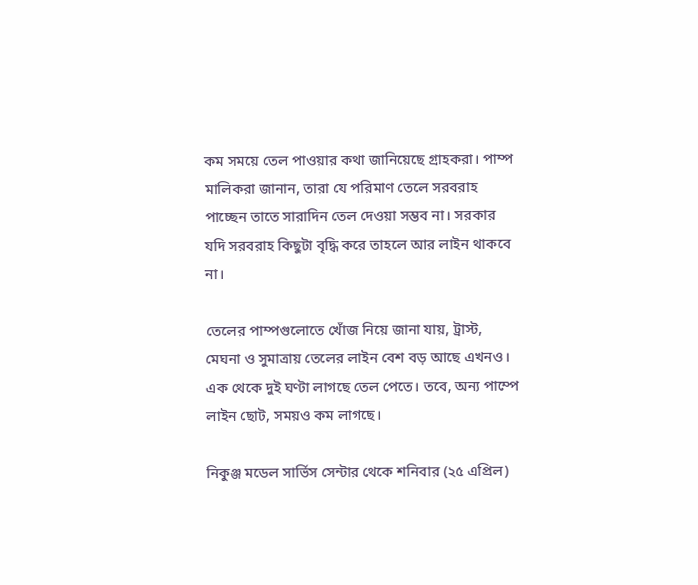কম সময়ে তেল পাওয়ার কথা জানিয়েছে গ্রাহকরা। পাম্প মালিকরা জানান, তারা যে পরিমাণ তেলে সরবরাহ পাচ্ছেন তাতে সারাদিন তেল দেওয়া সম্ভব না। সরকার যদি সরবরাহ কিছুটা বৃদ্ধি করে তাহলে আর লাইন থাকবে না।

তেলের পাম্পগুলোতে খোঁজ নিয়ে জানা যায়, ট্রাস্ট, মেঘনা ও সুমাত্রায় তেলের লাইন বেশ বড় আছে এখনও। এক থেকে দুই ঘণ্টা লাগছে তেল পেতে। তবে, অন্য পাম্পে লাইন ছোট, সময়ও কম লাগছে।

নিকুঞ্জ মডেল সার্ভিস সেন্টার থেকে শনিবার (২৫ এপ্রিল)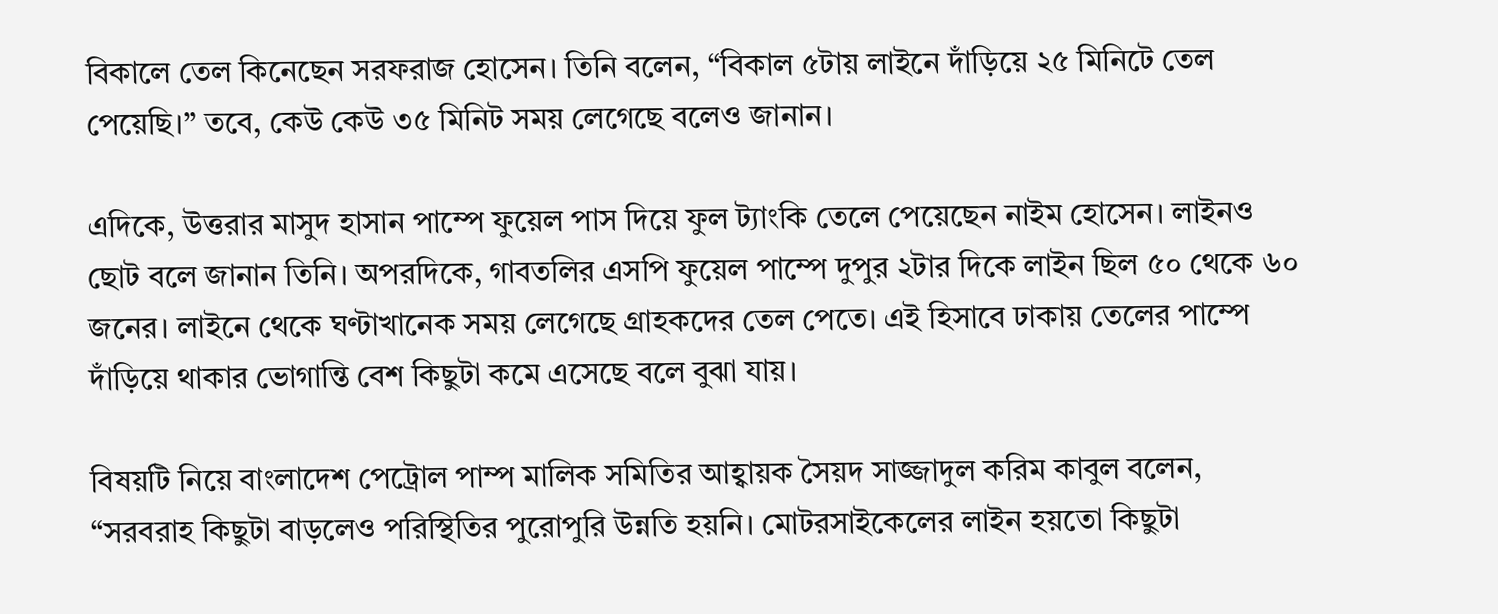বিকালে তেল কিনেছেন সরফরাজ হোসেন। তিনি বলেন, “বিকাল ৫টায় লাইনে দাঁড়িয়ে ২৫ মিনিটে তেল পেয়েছি।” তবে, কেউ কেউ ৩৫ মিনিট সময় লেগেছে বলেও জানান।

এদিকে, উত্তরার মাসুদ হাসান পাম্পে ফুয়েল পাস দিয়ে ফুল ট্যাংকি তেলে পেয়েছেন নাইম হোসেন। লাইনও ছোট বলে জানান তিনি। অপরদিকে, গাবতলির এসপি ফুয়েল পাম্পে দুপুর ২টার দিকে লাইন ছিল ৫০ থেকে ৬০ জনের। লাইনে থেকে ঘণ্টাখানেক সময় লেগেছে গ্রাহকদের তেল পেতে। এই হিসাবে ঢাকায় তেলের পাম্পে দাঁড়িয়ে থাকার ভোগান্তি বেশ কিছুটা কমে এসেছে বলে বুঝা যায়।

বিষয়টি নিয়ে বাংলাদেশ পেট্রোল পাম্প মালিক সমিতির আহ্বায়ক সৈয়দ সাজ্জাদুল করিম কাবুল বলেন, “সরবরাহ কিছুটা বাড়লেও পরিস্থিতির পুরোপুরি উন্নতি হয়নি। মোটরসাইকেলের লাইন হয়তো কিছুটা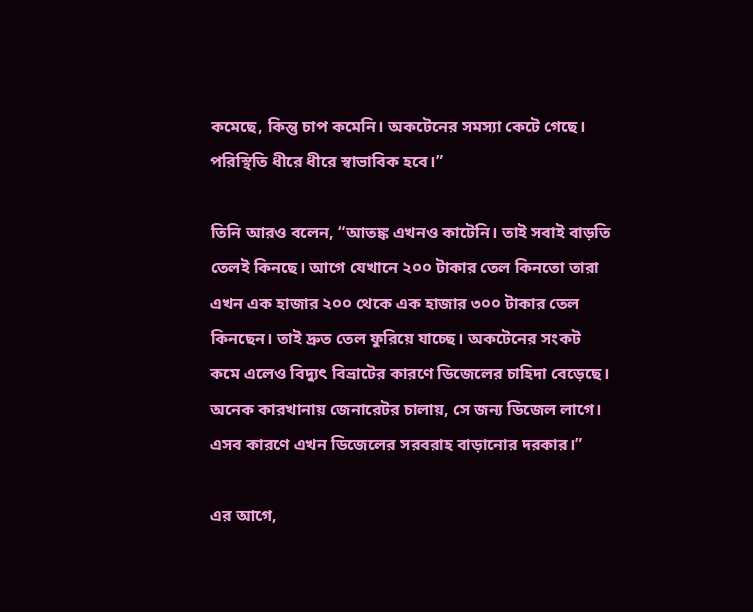কমেছে, কিন্তু চাপ কমেনি। অকটেনের সমস্যা কেটে গেছে। পরিস্থিতি ধীরে ধীরে স্বাভাবিক হবে।”

তিনি আরও বলেন, “আতঙ্ক এখনও কাটেনি। তাই সবাই বাড়তি তেলই কিনছে। আগে যেখানে ২০০ টাকার তেল কিনতো তারা এখন এক হাজার ২০০ থেকে এক হাজার ৩০০ টাকার তেল কিনছেন। তাই দ্রুত তেল ফুরিয়ে যাচ্ছে। অকটেনের সংকট কমে এলেও বিদ্যুৎ বিভ্রাটের কারণে ডিজেলের চাহিদা বেড়েছে। অনেক কারখানায় জেনারেটর চালায়, সে জন্য ডিজেল লাগে। এসব কারণে এখন ডিজেলের সরবরাহ বাড়ানোর দরকার।”

এর আগে,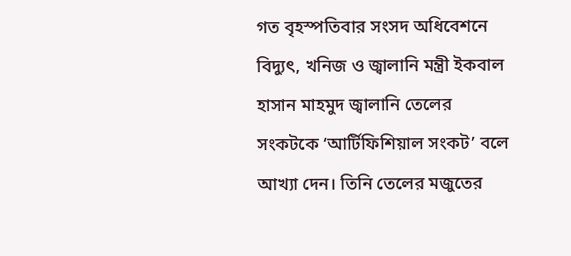গত বৃহস্পতিবার সংসদ অধিবেশনে বিদ্যুৎ, খনিজ ও জ্বালানি মন্ত্রী ইকবাল হাসান মাহমুদ জ্বালানি তেলের সংকটকে ‘আর্টিফিশিয়াল সংকট’ বলে আখ্যা দেন। তিনি তেলের মজুতের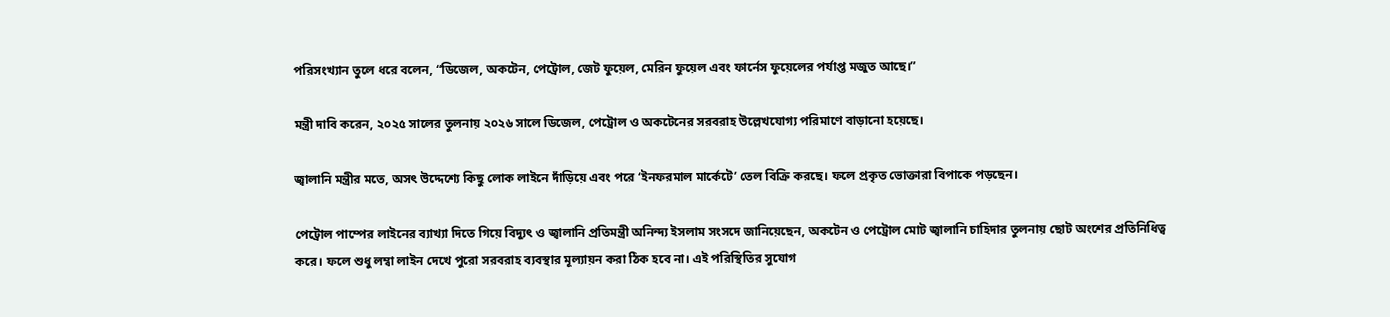পরিসংখ্যান তুলে ধরে বলেন, “ডিজেল, অকটেন, পেট্রোল, জেট ফুয়েল, মেরিন ফুয়েল এবং ফার্নেস ফুয়েলের পর্যাপ্ত মজুত আছে।”

মন্ত্রী দাবি করেন, ২০২৫ সালের তুলনায় ২০২৬ সালে ডিজেল, পেট্রোল ও অকটেনের সরবরাহ উল্লেখযোগ্য পরিমাণে বাড়ানো হয়েছে।

জ্বালানি মন্ত্রীর মতে, অসৎ উদ্দেশ্যে কিছু লোক লাইনে দাঁড়িয়ে এবং পরে ‘ইনফরমাল মার্কেটে’ তেল বিক্রি করছে। ফলে প্রকৃত ভোক্তারা বিপাকে পড়ছেন।

পেট্রোল পাম্পের লাইনের ব্যাখ্যা দিতে গিয়ে বিদ্যুৎ ও জ্বালানি প্রতিমন্ত্রী অনিন্দ্য ইসলাম সংসদে জানিয়েছেন, অকটেন ও পেট্রোল মোট জ্বালানি চাহিদার তুলনায় ছোট অংশের প্রতিনিধিত্ব করে। ফলে শুধু লম্বা লাইন দেখে পুরো সরবরাহ ব্যবস্থার মূল্যায়ন করা ঠিক হবে না। এই পরিস্থিতির সুযোগ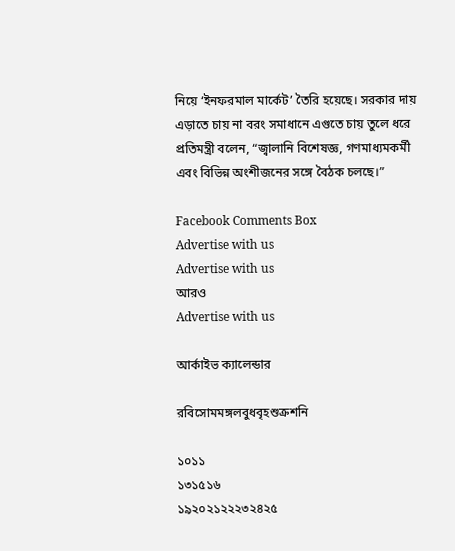নিয়ে ‘ইনফরমাল মার্কেট’ তৈরি হয়েছে। সরকার দায় এড়াতে চায় না বরং সমাধানে এগুতে চায় তুলে ধরে প্রতিমন্ত্রী বলেন, “জ্বালানি বিশেষজ্ঞ, গণমাধ্যমকর্মী এবং বিভিন্ন অংশীজনের সঙ্গে বৈঠক চলছে।”

Facebook Comments Box
Advertise with us
Advertise with us
আরও
Advertise with us

আর্কাইভ ক্যালেন্ডার

রবিসোমমঙ্গলবুধবৃহশুক্রশনি

১০১১
১৩১৫১৬
১৯২০২১২২২৩২৪২৫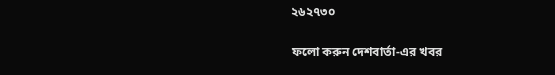২৬২৭৩০

ফলো করুন দেশবার্তা-এর খবর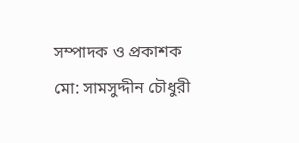সম্পাদক ও প্রকাশক
মো: সামসুদ্দীন চৌধুরী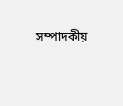সম্পাদকীয়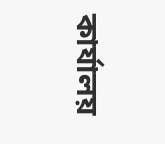কার্যালয়